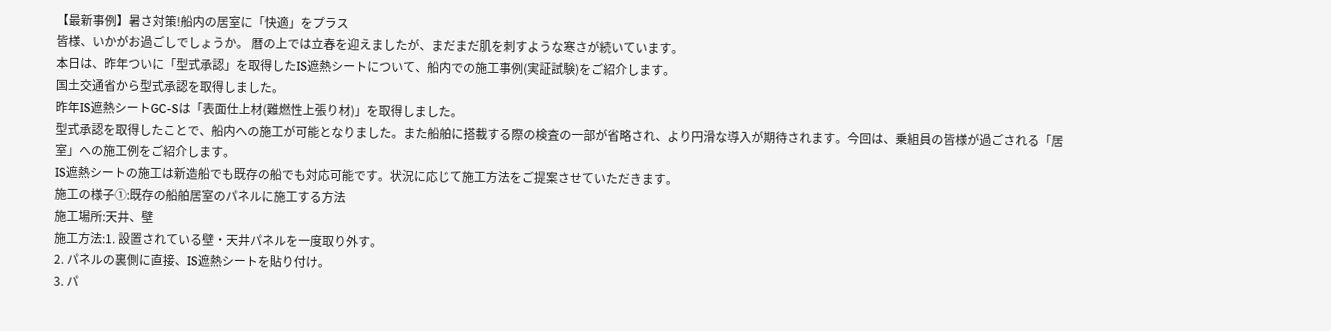【最新事例】暑さ対策!船内の居室に「快適」をプラス
皆様、いかがお過ごしでしょうか。 暦の上では立春を迎えましたが、まだまだ肌を刺すような寒さが続いています。
本日は、昨年ついに「型式承認」を取得したIS遮熱シートについて、船内での施工事例(実証試験)をご紹介します。
国土交通省から型式承認を取得しました。
昨年IS遮熱シートGC-Sは「表面仕上材(難燃性上張り材)」を取得しました。
型式承認を取得したことで、船内への施工が可能となりました。また船舶に搭載する際の検査の一部が省略され、より円滑な導入が期待されます。今回は、乗組員の皆様が過ごされる「居室」への施工例をご紹介します。
IS遮熱シートの施工は新造船でも既存の船でも対応可能です。状況に応じて施工方法をご提案させていただきます。
施工の様子①:既存の船舶居室のパネルに施工する方法
施工場所:天井、壁
施工方法:1. 設置されている壁・天井パネルを一度取り外す。
2. パネルの裏側に直接、IS遮熱シートを貼り付け。
3. パ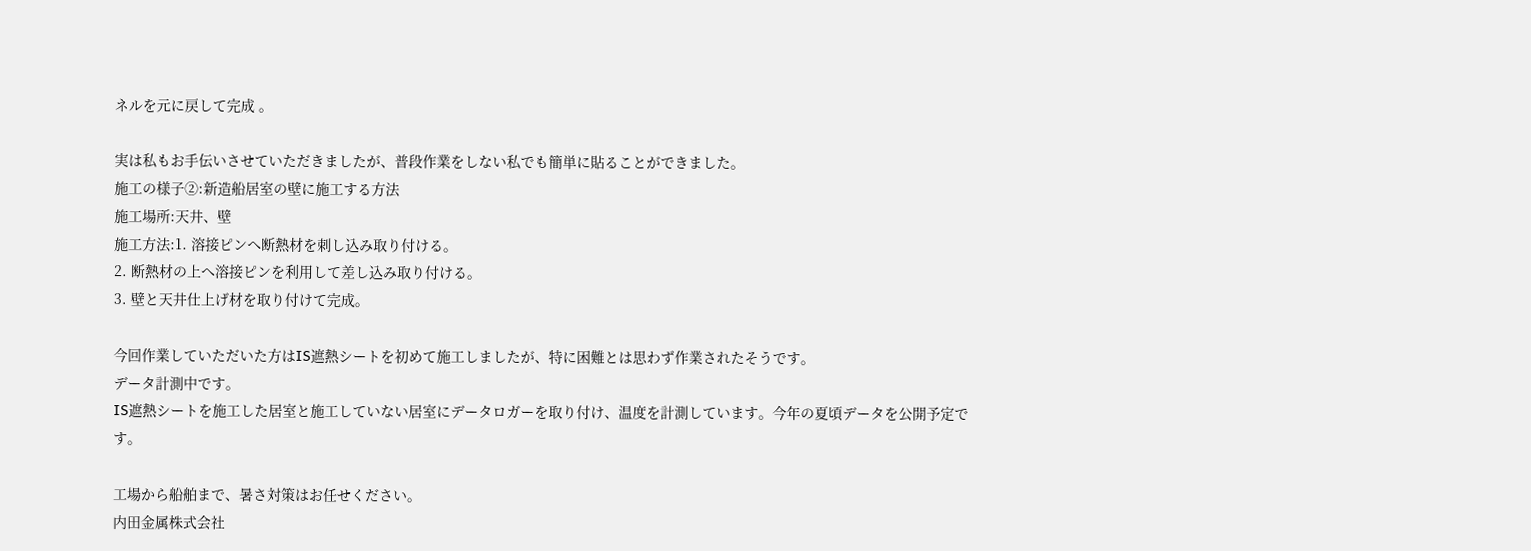ネルを元に戻して完成 。

実は私もお手伝いさせていただきましたが、普段作業をしない私でも簡単に貼ることができました。
施工の様子②:新造船居室の壁に施工する方法
施工場所:天井、壁
施工方法:1. 溶接ピンへ断熱材を刺し込み取り付ける。
2. 断熱材の上へ溶接ピンを利用して差し込み取り付ける。
3. 壁と天井仕上げ材を取り付けて完成。

今回作業していただいた方はIS遮熱シートを初めて施工しましたが、特に困難とは思わず作業されたそうです。
データ計測中です。
IS遮熱シートを施工した居室と施工していない居室にデータロガーを取り付け、温度を計測しています。今年の夏頃データを公開予定です。

工場から船舶まで、暑さ対策はお任せください。
内田金属株式会社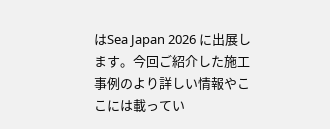はSea Japan 2026 に出展します。今回ご紹介した施工事例のより詳しい情報やここには載ってい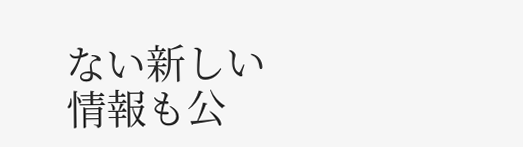ない新しい情報も公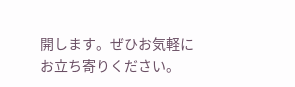開します。ぜひお気軽にお立ち寄りください。